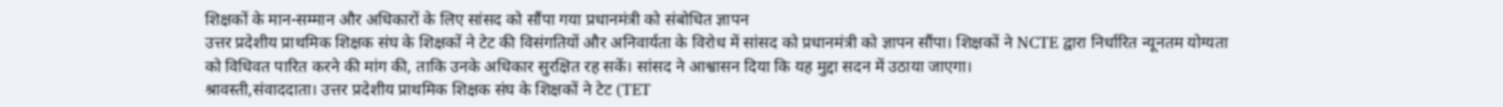शिक्षकों के मान-सम्मान और अधिकारों के लिए सांसद को सौंपा गया प्रधानमंत्री को संबोधित ज्ञापन
उत्तर प्रदेशीय प्राथमिक शिक्षक संघ के शिक्षकों ने टेट की विसंगतियों और अनिवार्यता के विरोध में सांसद को प्रधानमंत्री को ज्ञापन सौंपा। शिक्षकों ने NCTE द्वारा निर्धारित न्यूनतम योग्यता को विधिवत पारित करने की मांग की, ताकि उनके अधिकार सुरक्षित रह सकें। सांसद ने आश्वासन दिया कि यह मुद्दा सदन में उठाया जाएगा।
श्रावस्ती,संवाददाता। उत्तर प्रदेशीय प्राथमिक शिक्षक संघ के शिक्षकों ने टेट (TET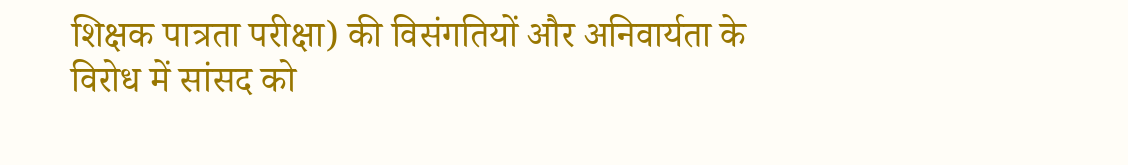शिक्षक पात्रता परीक्षा) की विसंगतियों और अनिवार्यता के विरोध में सांसद को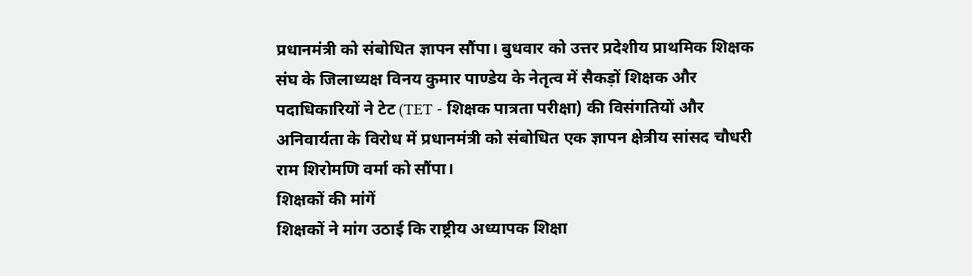प्रधानमंत्री को संबोधित ज्ञापन सौंपा। बुधवार को उत्तर प्रदेशीय प्राथमिक शिक्षक संघ के जिलाध्यक्ष विनय कुमार पाण्डेय के नेतृत्व में सैकड़ों शिक्षक और पदाधिकारियों ने टेट (TET - शिक्षक पात्रता परीक्षा) की विसंगतियों और अनिवार्यता के विरोध में प्रधानमंत्री को संबोधित एक ज्ञापन क्षेत्रीय सांसद चौधरी राम शिरोमणि वर्मा को सौंपा।
शिक्षकों की मांगें
शिक्षकों ने मांग उठाई कि राष्ट्रीय अध्यापक शिक्षा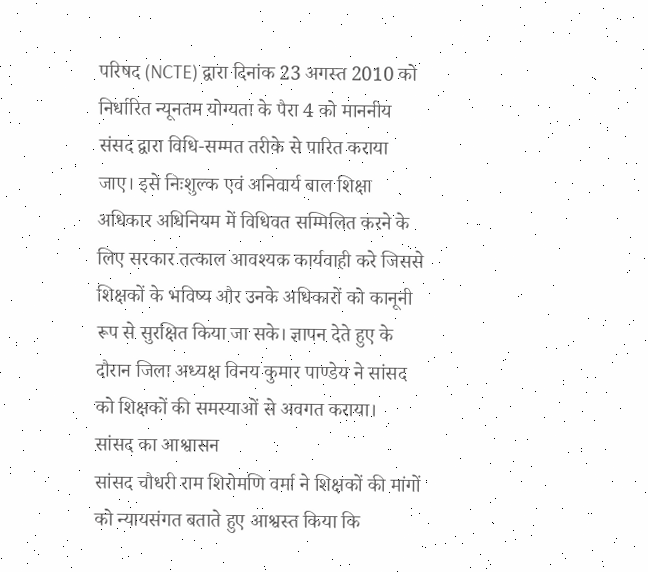परिषद (NCTE) द्वारा दिनांक 23 अगस्त 2010 को निर्धारित न्यूनतम योग्यता के पैरा 4 को माननीय संसद द्वारा विधि-सम्मत तरीके से पारित कराया जाए। इसे निःशुल्क एवं अनिवार्य बाल शिक्षा अधिकार अधिनियम में विधिवत सम्मिलित करने के लिए सरकार तत्काल आवश्यक कार्यवाही करे जिससे शिक्षकों के भविष्य और उनके अधिकारों को कानूनी रूप से सुरक्षित किया जा सके। ज्ञापन देते हुए के दौरान जिला अध्यक्ष विनय कुमार पाण्डेय ने सांसद को शिक्षकों की समस्याओं से अवगत कराया।
सांसद का आश्वासन
सांसद चौधरी राम शिरोमणि वर्मा ने शिक्षकों की मांगों को न्यायसंगत बताते हुए आश्वस्त किया कि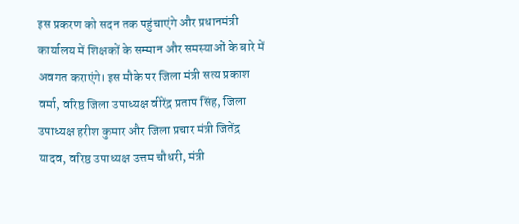इस प्रकरण को सदन तक पहुंचाएंगे और प्रधानमंत्री कार्यालय में शिक्षकों के सम्मान और समस्याओं के बारे में अवगत कराएंगे। इस मौके पर जिला मंत्री सत्य प्रकाश वर्मा, वरिष्ठ जिला उपाध्यक्ष वीरेंद्र प्रताप सिंह, जिला उपाध्यक्ष हरीश कुमार और जिला प्रचार मंत्री जितेंद्र यादव, वरिष्ठ उपाध्यक्ष उत्तम चौधरी, मंत्री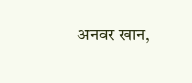अनवर खान,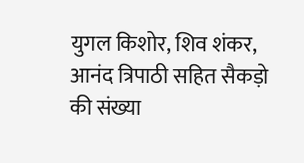युगल किशोर, शिव शंकर, आनंद त्रिपाठी सहित सैकड़ो की संख्या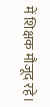में शिक्षक मौजूद रहे।